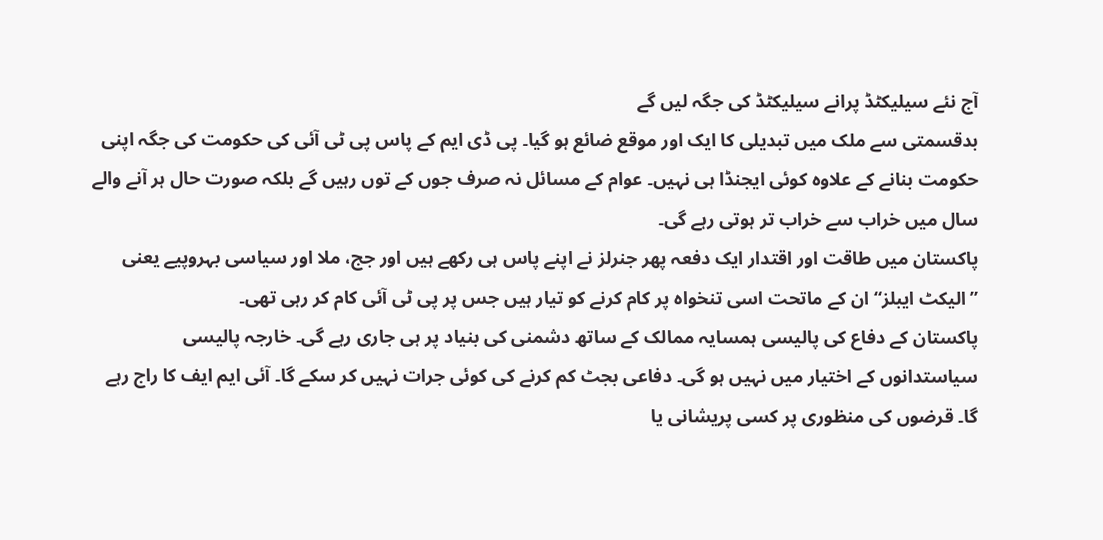آج نئے سیلیکٹڈ پرانے سیلیکٹڈ کی جگہ لیں گے
بدقسمتی سے ملک میں تبدیلی کا ایک اور موقع ضائع ہو گیا۔ پی ڈی ایم کے پاس پی ٹی آئی کی حکومت کی جگہ اپنی حکومت بنانے کے علاوہ کوئی ایجنڈا ہی نہیں۔ عوام کے مسائل نہ صرف جوں کے توں رہیں گے بلکہ صورت حال ہر آنے والے سال میں خراب سے خراب تر ہوتی رہے گی۔
پاکستان میں طاقت اور اقتدار ایک دفعہ پھر جنرلز نے اپنے پاس ہی رکھے ہیں اور جج، ملا اور سیاسی بہروپیے یعنی ”الیکٹ ایبلز“ ان کے ماتحت اسی تنخواہ پر کام کرنے کو تیار ہیں جس پر پی ٹی آئی کام کر رہی تھی۔
پاکستان کے دفاع کی پالیسی ہمسایہ ممالک کے ساتھ دشمنی کی بنیاد پر ہی جاری رہے گی۔ خارجہ پالیسی سیاستدانوں کے اختیار میں نہیں ہو گی۔ دفاعی بجٹ کم کرنے کی کوئی جرات نہیں کر سکے گا۔ آئی ایم ایف کا راج رہے گا۔ قرضوں کی منظوری پر کسی پریشانی یا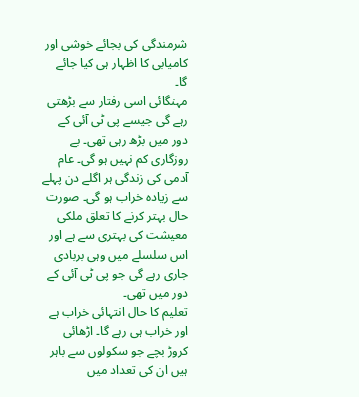شرمندگی کی بجائے خوشی اور کامیابی کا اظہار ہی کیا جائے گا۔
مہنگائی اسی رفتار سے بڑھتی رہے گی جیسے پی ٹی آئی کے دور میں بڑھ رہی تھی۔ بے روزگاری کم نہیں ہو گی۔ عام آدمی کی زندگی ہر اگلے دن پہلے سے زیادہ خراب ہو گی۔ صورت حال بہتر کرنے کا تعلق ملکی معیشت کی بہتری سے ہے اور اس سلسلے میں وہی بربادی جاری رہے گی جو پی ٹی آئی کے دور میں تھی۔
تعلیم کا حال انتہائی خراب ہے اور خراب ہی رہے گا۔ اڑھائی کروڑ بچے جو سکولوں سے باہر ہیں ان کی تعداد میں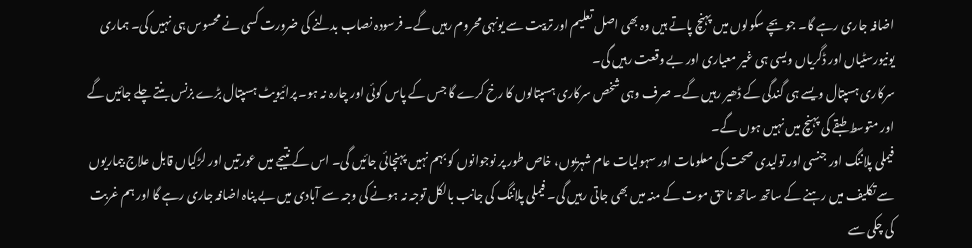اضافہ جاری رہے گا۔ جو بچے سکولوں میں پہنچ پاتے ہیں وہ بھی اصل تعلیم اور تربیت سے یونہی محروم رہیں گے۔ فرسودہ نصاب بدلنے کی ضرورت کسی نے محسوس ہی نہیں کی۔ ہماری یونیورسٹیاں اور ڈگریاں ویسی ہی غیر معیاری اور بے وقعت رہیں گی۔
سرکاری ہسپتال ویسے ہی گندگی کے ڈھیر رہیں گے۔ صرف وہی شخص سرکاری ہسپتالوں کا رخ کرے گا جس کے پاس کوئی اور چارہ نہ ہو۔ پرائیویٹ ہسپتال بڑے بزنس بنتے چلے جائیں گے اور متوسط طبقے کی پہنچ میں نہیں ہوں گے۔
فیملی پلاننگ اور جنسی اور تولیدی صحت کی معلومات اور سہولیات عام شہریوں، خاص طور پر نوجوانوں کو بہم نہیں پہنچائی جائیں گی۔ اس کے نتیجے میں عورتیں اور لڑکیاں قابل علاج بیماریوں سے تکلیف میں رہنے کے ساتھ ساتھ ناحق موت کے منہ میں بھی جاتی رہیں گی۔ فیملی پلاننگ کی جانب بالکل توجہ نہ ہونے کی وجہ سے آبادی میں بے پناہ اضافہ جاری رہے گا اور ہم غربت کی چکی سے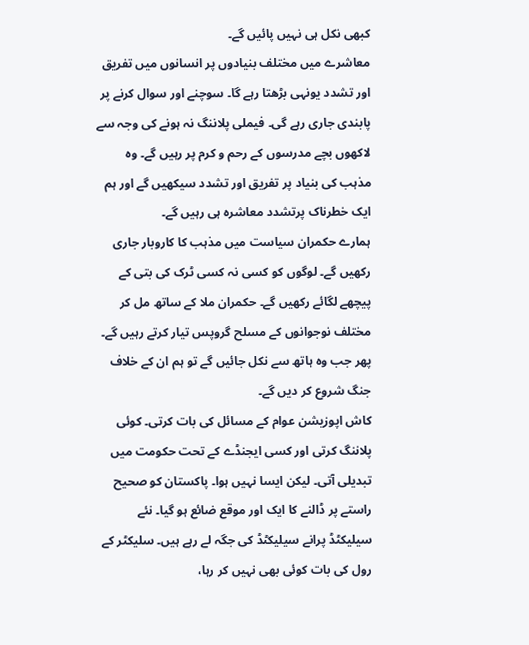کبھی نکل ہی نہیں پائیں گے۔
معاشرے میں مختلف بنیادوں پر انسانوں میں تفریق اور تشدد یونہی بڑھتا رہے گا۔ سوچنے اور سوال کرنے پر پابندی جاری رہے گی۔ فیملی پلاننگ نہ ہونے کی وجہ سے لاکھوں بچے مدرسوں کے رحم و کرم پر رہیں گے۔ وہ مذہب کی بنیاد پر تفریق اور تشدد سیکھیں گے اور ہم ایک خطرناک پرتشدد معاشرہ ہی رہیں گے۔
ہمارے حکمران سیاست میں مذہب کا کاروبار جاری رکھیں گے۔ لوگوں کو کسی نہ کسی ٹرک کی بتی کے پیچھے لگائے رکھیں گے۔ حکمران ملا کے ساتھ مل کر مختلف نوجوانوں کے مسلح گروپس تیار کرتے رہیں گے۔ پھر جب وہ ہاتھ سے نکل جائیں گے تو ہم ان کے خلاف جنگ شروع کر دیں گے۔
کاش اپوزیشن عوام کے مسائل کی بات کرتی۔ کوئی پلاننگ کرتی اور کسی ایجنڈے کے تحت حکومت میں تبدیلی آتی۔ لیکن ایسا نہیں ہوا۔ پاکستان کو صحیح راستے پر ڈالنے کا ایک اور موقع ضائع ہو گیا۔ نئے سیلیکٹڈ پرانے سیلیکٹڈ کی جگہ لے رہے ہیں۔ سلیکٹر کے رول کی بات کوئی بھی نہیں کر رہا،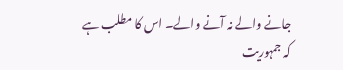جانے والے نہ آنے والے۔ اس کا مطلب ہے کہ جمہوریت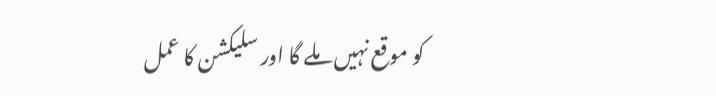کو موقع نہیں ملے گا اور سلیکشن کا عمل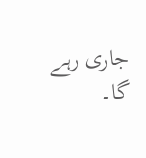جاری رہے گا۔